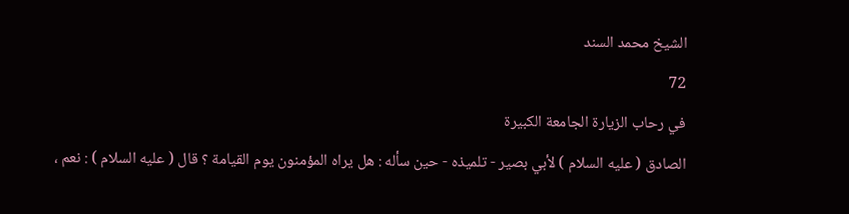الشيخ محمد السند
72
في رحاب الزيارة الجامعة الكبيرة
الصادق ( عليه السلام ) لأبي بصير - تلميذه - حين سأله : هل يراه المؤمنون يوم القيامة ؟ قال ( عليه السلام ) : نعم ،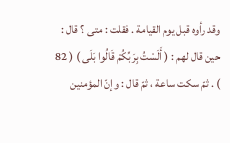وقد رأوه قبل يوم القيامة . فقلت : متى ؟ قال : حين قال لهم : ( أَلَسْتُ بِرَبِّكُمْ قَالُوا بَلَى ) ( 82 ) . ثمّ سكت ساعة ، ثمّ قال : وإنّ المؤمنين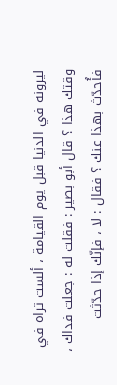ليرونه في الدنيا قبل يوم القيامة ، ألست تراه في وقتك هذا ؟ قال أبو بصير : فقلت له : جعلت فداك ، فأُحدّث بهذا عنك ؟ فقال : لا ، فإنّك إذا حدّثت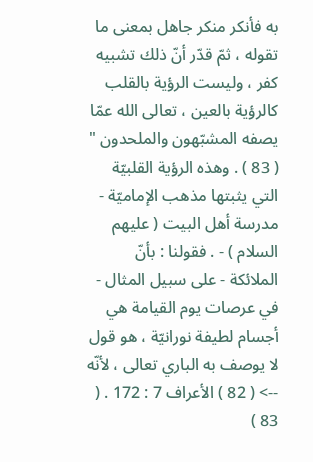به فأنكر منكر جاهل بمعنى ما تقوله ، ثمّ قدّر أنّ ذلك تشبيه كفر ، وليست الرؤية بالقلب كالرؤية بالعين ، تعالى الله عمّا يصفه المشبّهون والملحدون " ( 83 ) . وهذه الرؤية القلبيّة التي يثبتها مذهب الإماميّة - مدرسة أهل البيت ( عليهم السلام ) - . فقولنا : بأنّ الملائكة - على سبيل المثال - في عرصات يوم القيامة هي أجسام لطيفة نورانيّة ، هو قول لا يوصف به الباري تعالى ، لأنّه
--> ( 82 ) الأعراف 7 : 172 . ( 83 )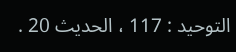التوحيد : 117 ، الحديث 20 .